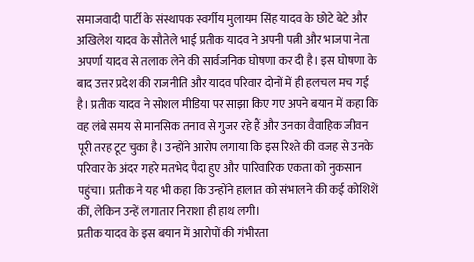समाजवादी पार्टी के संस्थापक स्वर्गीय मुलायम सिंह यादव के छोटे बेटे और अखिलेश यादव के सौतेले भाई प्रतीक यादव ने अपनी पत्नी और भाजपा नेता अपर्णा यादव से तलाक लेने की सार्वजनिक घोषणा कर दी है। इस घोषणा के बाद उत्तर प्रदेश की राजनीति और यादव परिवार दोनों में ही हलचल मच गई है। प्रतीक यादव ने सोशल मीडिया पर साझा किए गए अपने बयान में कहा कि वह लंबे समय से मानसिक तनाव से गुजर रहे हैं और उनका वैवाहिक जीवन पूरी तरह टूट चुका है। उन्होंने आरोप लगाया कि इस रिश्ते की वजह से उनके परिवार के अंदर गहरे मतभेद पैदा हुए और पारिवारिक एकता को नुकसान पहुंचा। प्रतीक ने यह भी कहा कि उन्होंने हालात को संभालने की कई कोशिशें कीं, लेकिन उन्हें लगातार निराशा ही हाथ लगी।
प्रतीक यादव के इस बयान में आरोपों की गंभीरता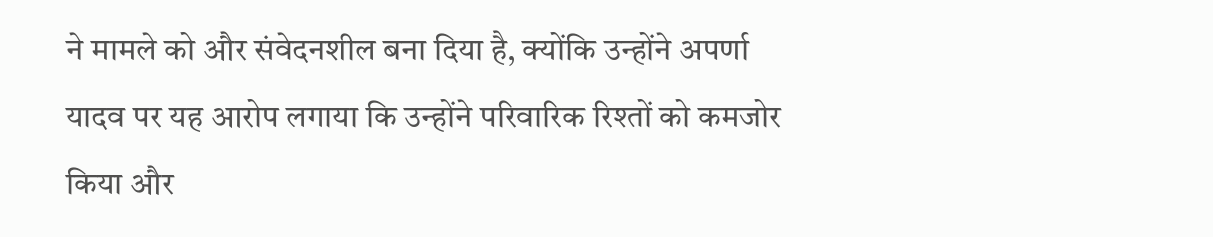ने मामले को और संवेदनशील बना दिया है, क्योंकि उन्होंने अपर्णा यादव पर यह आरोप लगाया कि उन्होंने परिवारिक रिश्तों को कमजोर किया और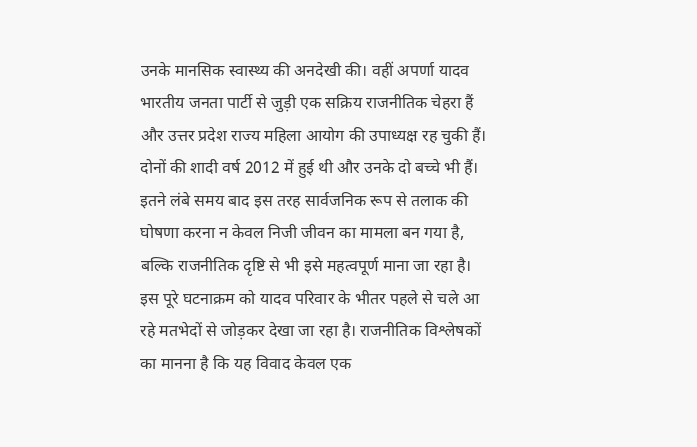उनके मानसिक स्वास्थ्य की अनदेखी की। वहीं अपर्णा यादव भारतीय जनता पार्टी से जुड़ी एक सक्रिय राजनीतिक चेहरा हैं और उत्तर प्रदेश राज्य महिला आयोग की उपाध्यक्ष रह चुकी हैं। दोनों की शादी वर्ष 2012 में हुई थी और उनके दो बच्चे भी हैं। इतने लंबे समय बाद इस तरह सार्वजनिक रूप से तलाक की घोषणा करना न केवल निजी जीवन का मामला बन गया है, बल्कि राजनीतिक दृष्टि से भी इसे महत्वपूर्ण माना जा रहा है।
इस पूरे घटनाक्रम को यादव परिवार के भीतर पहले से चले आ रहे मतभेदों से जोड़कर देखा जा रहा है। राजनीतिक विश्लेषकों का मानना है कि यह विवाद केवल एक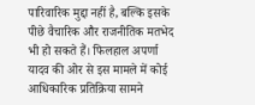पारिवारिक मुद्दा नहीं है, बल्कि इसके पीछे वैचारिक और राजनीतिक मतभेद भी हो सकते हैं। फिलहाल अपर्णा यादव की ओर से इस मामले में कोई आधिकारिक प्रतिक्रिया सामने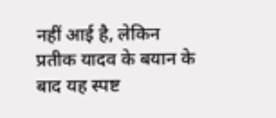नहीं आई है, लेकिन प्रतीक यादव के बयान के बाद यह स्पष्ट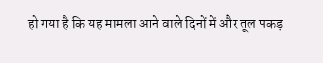हो गया है कि यह मामला आने वाले दिनों में और तूल पकड़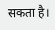सकता है।